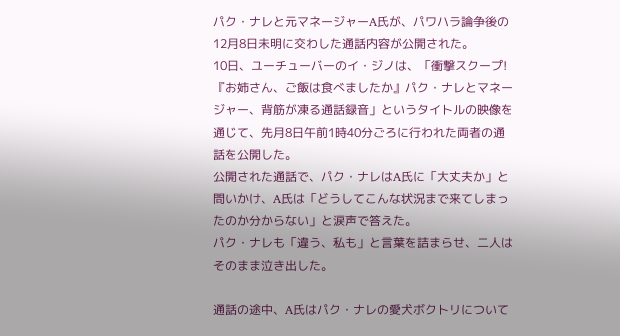パク・ナレと元マネージャーA氏が、パワハラ論争後の12月8日未明に交わした通話内容が公開された。
10日、ユーチューバーのイ・ジノは、「衝撃スクープ!『お姉さん、ご飯は食べましたか』パク・ナレとマネージャー、背筋が凍る通話録音」というタイトルの映像を通じて、先月8日午前1時40分ごろに行われた両者の通話を公開した。
公開された通話で、パク・ナレはA氏に「大丈夫か」と問いかけ、A氏は「どうしてこんな状況まで来てしまったのか分からない」と涙声で答えた。
パク・ナレも「違う、私も」と言葉を詰まらせ、二人はそのまま泣き出した。

通話の途中、A氏はパク・ナレの愛犬ボクトリについて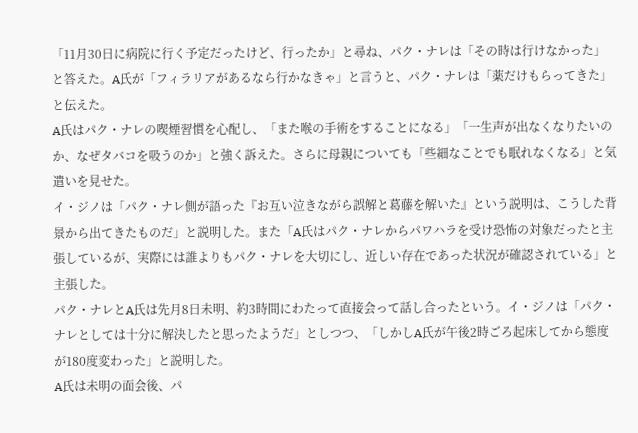「11月30日に病院に行く予定だったけど、行ったか」と尋ね、パク・ナレは「その時は行けなかった」と答えた。A氏が「フィラリアがあるなら行かなきゃ」と言うと、パク・ナレは「薬だけもらってきた」と伝えた。
A氏はパク・ナレの喫煙習慣を心配し、「また喉の手術をすることになる」「一生声が出なくなりたいのか、なぜタバコを吸うのか」と強く訴えた。さらに母親についても「些細なことでも眠れなくなる」と気遣いを見せた。
イ・ジノは「パク・ナレ側が語った『お互い泣きながら誤解と葛藤を解いた』という説明は、こうした背景から出てきたものだ」と説明した。また「A氏はパク・ナレからパワハラを受け恐怖の対象だったと主張しているが、実際には誰よりもパク・ナレを大切にし、近しい存在であった状況が確認されている」と主張した。
パク・ナレとA氏は先月8日未明、約3時間にわたって直接会って話し合ったという。イ・ジノは「パク・ナレとしては十分に解決したと思ったようだ」としつつ、「しかしA氏が午後2時ごろ起床してから態度が180度変わった」と説明した。
A氏は未明の面会後、パ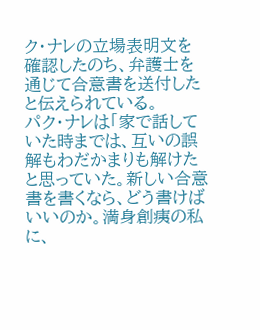ク・ナレの立場表明文を確認したのち、弁護士を通じて合意書を送付したと伝えられている。
パク・ナレは「家で話していた時までは、互いの誤解もわだかまりも解けたと思っていた。新しい合意書を書くなら、どう書けばいいのか。満身創痍の私に、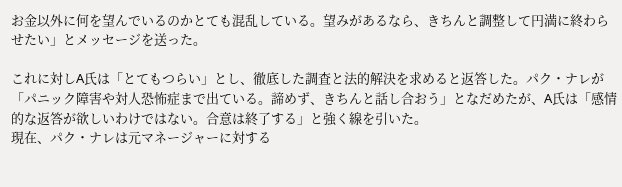お金以外に何を望んでいるのかとても混乱している。望みがあるなら、きちんと調整して円満に終わらせたい」とメッセージを送った。

これに対しA氏は「とてもつらい」とし、徹底した調査と法的解決を求めると返答した。パク・ナレが「パニック障害や対人恐怖症まで出ている。諦めず、きちんと話し合おう」となだめたが、A氏は「感情的な返答が欲しいわけではない。合意は終了する」と強く線を引いた。
現在、パク・ナレは元マネージャーに対する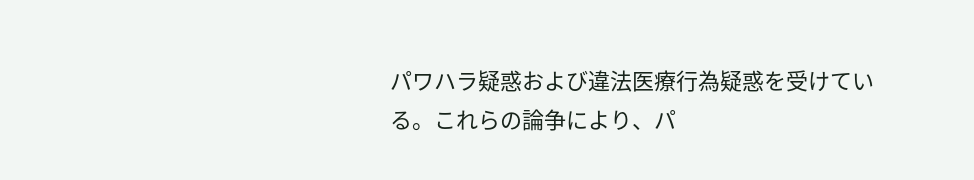パワハラ疑惑および違法医療行為疑惑を受けている。これらの論争により、パ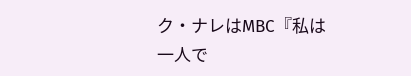ク・ナレはMBC『私は一人で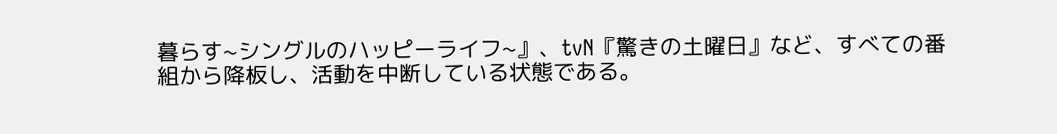暮らす~シングルのハッピーライフ~』、tvN『驚きの土曜日』など、すべての番組から降板し、活動を中断している状態である。